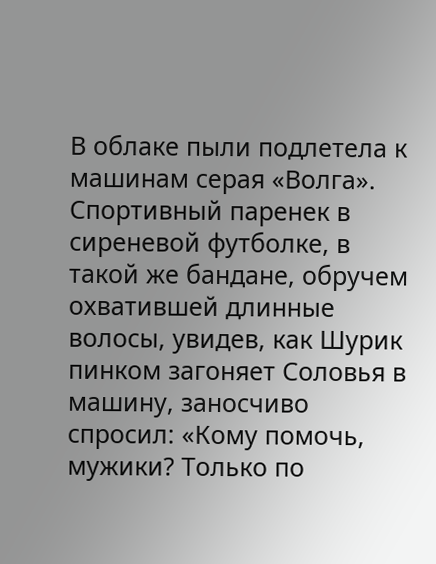В облаке пыли подлетела к машинам серая «Волга». Спортивный паренек в сиреневой футболке, в такой же бандане, обручем охватившей длинные волосы, увидев, как Шурик пинком загоняет Соловья в машину, заносчиво спросил: «Кому помочь, мужики? Только по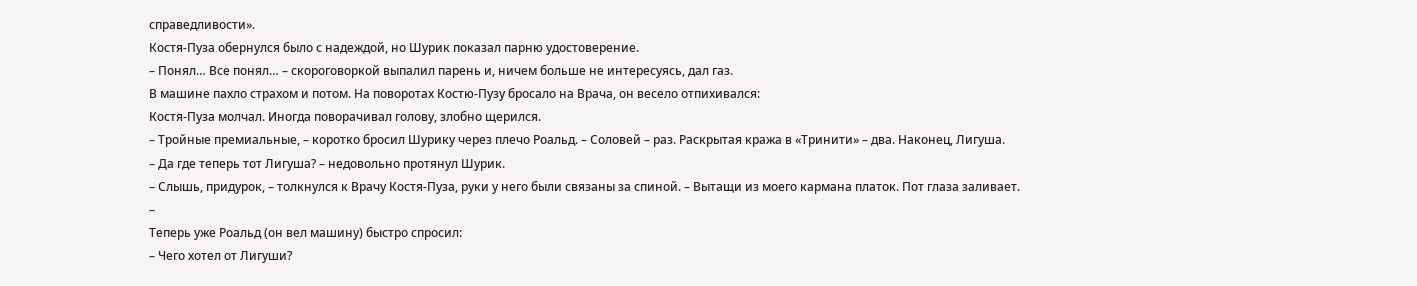справедливости».
Костя-Пуза обернулся было с надеждой, но Шурик показал парню удостоверение.
– Понял… Все понял… – скороговоркой выпалил парень и, ничем больше не интересуясь, дал газ.
В машине пахло страхом и потом. На поворотах Костю-Пузу бросало на Врача, он весело отпихивался:
Костя-Пуза молчал. Иногда поворачивал голову, злобно щерился.
– Тройные премиальные, – коротко бросил Шурику через плечо Роальд. – Соловей – раз. Раскрытая кража в «Тринити» – два. Наконец, Лигуша.
– Да где теперь тот Лигуша? – недовольно протянул Шурик.
– Слышь, придурок, – толкнулся к Врачу Костя-Пуза, руки у него были связаны за спиной. – Вытащи из моего кармана платок. Пот глаза заливает.
–
Теперь уже Роальд (он вел машину) быстро спросил:
– Чего хотел от Лигуши?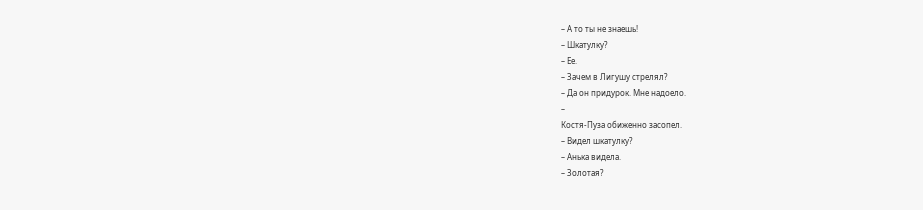– А то ты не знаешь!
– Шкатулку?
– Ее.
– Зачем в Лигушу стрелял?
– Да он придурок. Мне надоело.
–
Костя-Пуза обиженно засопел.
– Видел шкатулку?
– Анька видела.
– Золотая?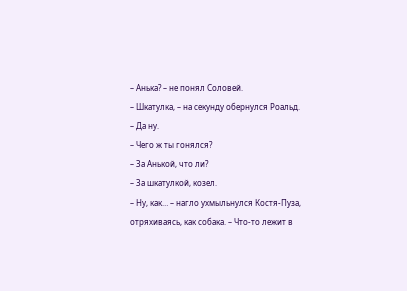– Анька? – не понял Соловей.
– Шкатулка, – на секунду обернулся Роальд.
– Да ну.
– Чего ж ты гонялся?
– За Анькой, что ли?
– За шкатулкой, козел.
– Ну, как… – нагло ухмыльнулся Костя-Пуза, отряхиваясь, как собака. – Что-то лежит в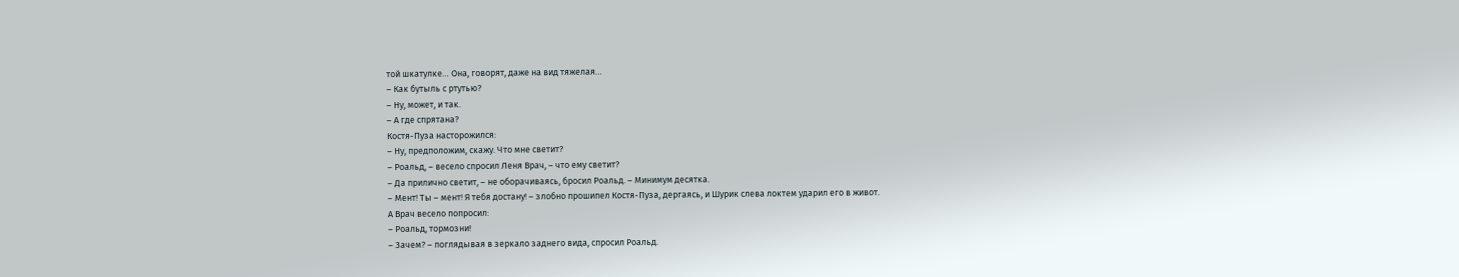той шкатулке… Она, говорят, даже на вид тяжелая…
– Как бутыль с ртутью?
– Ну, может, и так.
– А где спрятана?
Костя-Пуза насторожился:
– Ну, предположим, скажу. Что мне светит?
– Роальд, – весело спросил Леня Врач, – что ему светит?
– Да прилично светит, – не оборачиваясь, бросил Роальд. – Минимум десятка.
– Мент! Ты – мент! Я тебя достану! – злобно прошипел Костя-Пуза, дергаясь, и Шурик слева локтем ударил его в живот.
А Врач весело попросил:
– Роальд, тормозни!
– Зачем? – поглядывая в зеркало заднего вида, спросил Роальд.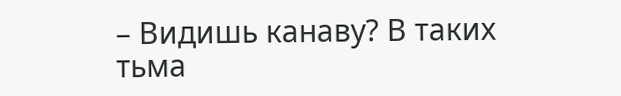– Видишь канаву? В таких тьма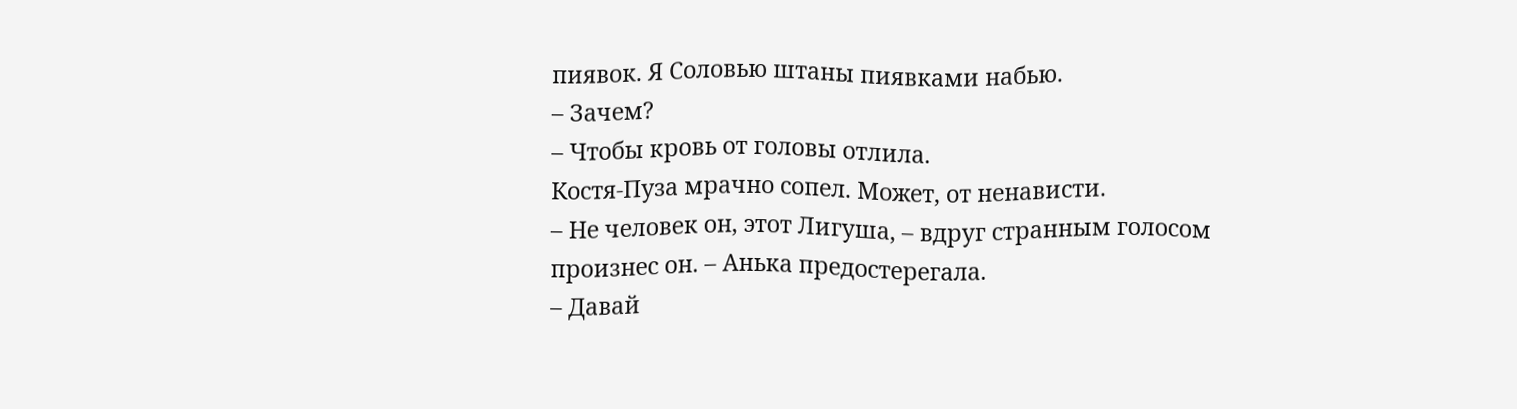пиявок. Я Соловью штаны пиявками набью.
– Зачем?
– Чтобы кровь от головы отлила.
Костя-Пуза мрачно сопел. Может, от ненависти.
– Не человек он, этот Лигуша, – вдруг странным голосом произнес он. – Анька предостерегала.
– Давай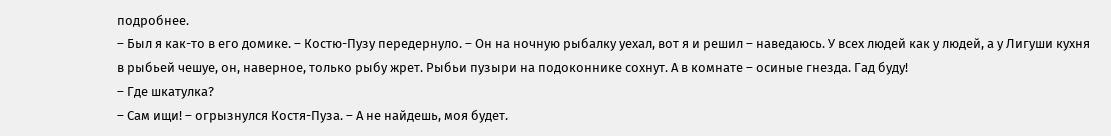подробнее.
– Был я как-то в его домике. – Костю-Пузу передернуло. – Он на ночную рыбалку уехал, вот я и решил – наведаюсь. У всех людей как у людей, а у Лигуши кухня в рыбьей чешуе, он, наверное, только рыбу жрет. Рыбьи пузыри на подоконнике сохнут. А в комнате – осиные гнезда. Гад буду!
– Где шкатулка?
– Сам ищи! – огрызнулся Костя-Пуза. – А не найдешь, моя будет.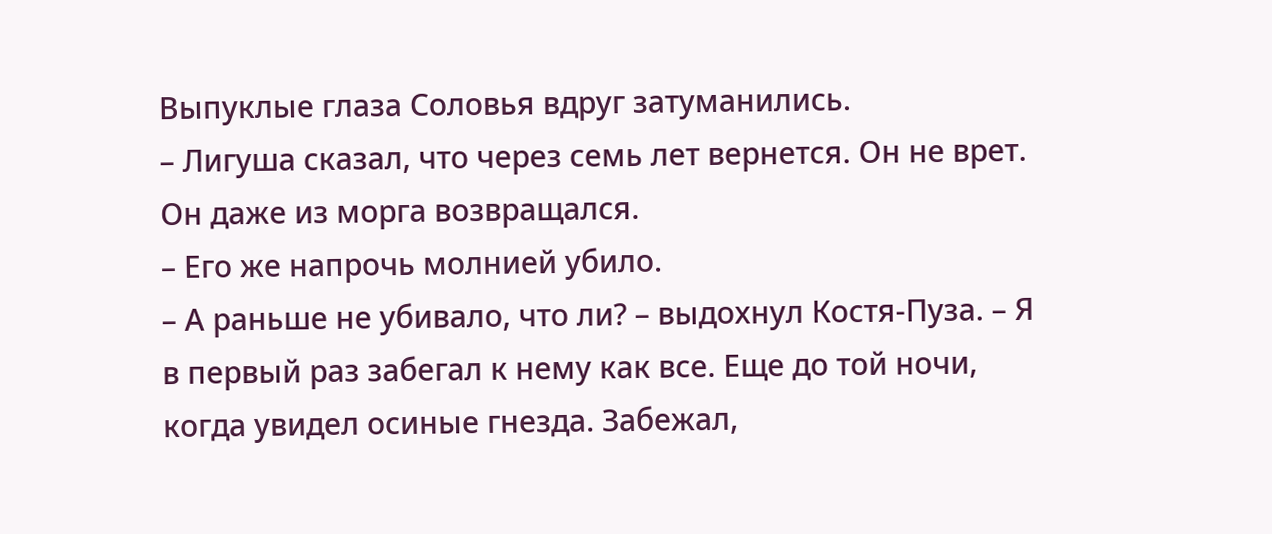Выпуклые глаза Соловья вдруг затуманились.
– Лигуша сказал, что через семь лет вернется. Он не врет. Он даже из морга возвращался.
– Его же напрочь молнией убило.
– А раньше не убивало, что ли? – выдохнул Костя-Пуза. – Я в первый раз забегал к нему как все. Еще до той ночи, когда увидел осиные гнезда. Забежал,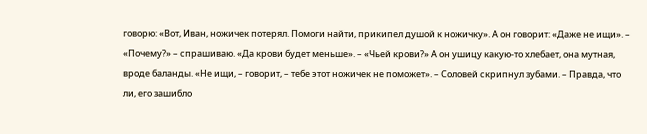говорю: «Вот, Иван, ножичек потерял. Помоги найти, прикипел душой к ножичку». А он говорит: «Даже не ищи». – «Почему?» – спрашиваю. «Да крови будет меньше». – «Чьей крови?» А он ушицу какую-то хлебает, она мутная, вроде баланды. «Не ищи, – говорит, – тебе этот ножичек не поможет». – Соловей скрипнул зубами. – Правда, что ли, его зашибло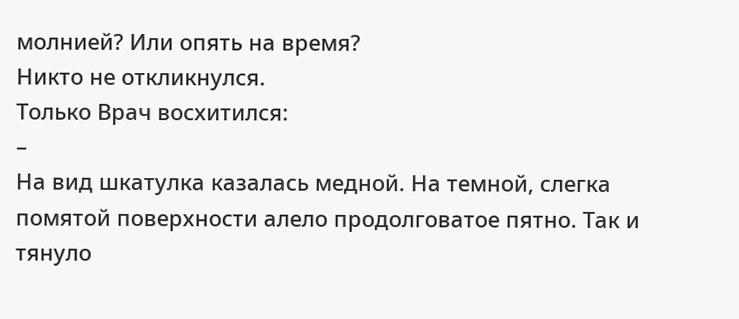молнией? Или опять на время?
Никто не откликнулся.
Только Врач восхитился:
–
На вид шкатулка казалась медной. На темной, слегка помятой поверхности алело продолговатое пятно. Так и тянуло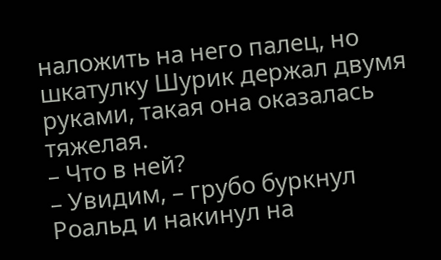наложить на него палец, но шкатулку Шурик держал двумя руками, такая она оказалась тяжелая.
– Что в ней?
– Увидим, – грубо буркнул Роальд и накинул на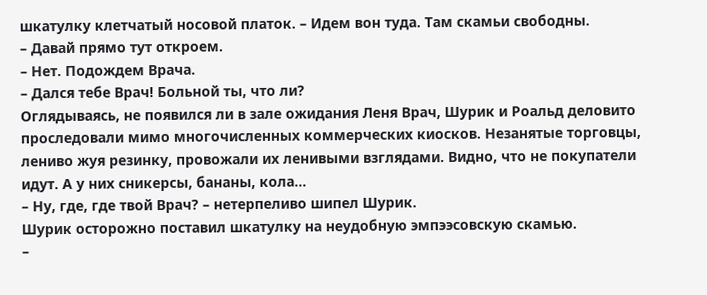шкатулку клетчатый носовой платок. – Идем вон туда. Там скамьи свободны.
– Давай прямо тут откроем.
– Нет. Подождем Врача.
– Дался тебе Врач! Больной ты, что ли?
Оглядываясь, не появился ли в зале ожидания Леня Врач, Шурик и Роальд деловито проследовали мимо многочисленных коммерческих киосков. Незанятые торговцы, лениво жуя резинку, провожали их ленивыми взглядами. Видно, что не покупатели идут. А у них сникерсы, бананы, кола…
– Ну, где, где твой Врач? – нетерпеливо шипел Шурик.
Шурик осторожно поставил шкатулку на неудобную эмпээсовскую скамью.
–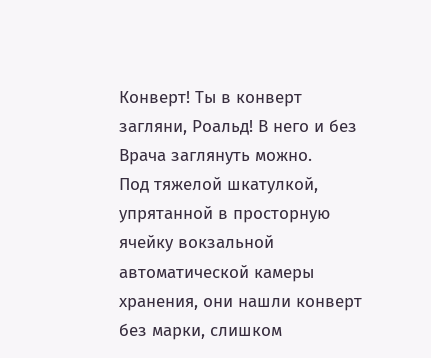Конверт! Ты в конверт загляни, Роальд! В него и без Врача заглянуть можно.
Под тяжелой шкатулкой, упрятанной в просторную ячейку вокзальной автоматической камеры хранения, они нашли конверт без марки, слишком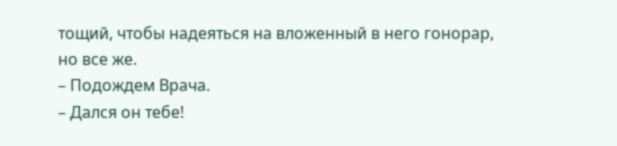тощий, чтобы надеяться на вложенный в него гонорар, но все же.
– Подождем Врача.
– Дался он тебе!